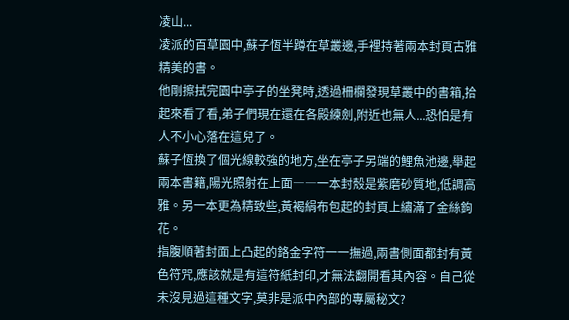凌山...
凌派的百草園中,蘇子恆半蹲在草叢邊,手裡持著兩本封頁古雅精美的書。
他剛擦拭完園中亭子的坐凳時,透過柵欄發現草叢中的書箱,拾起來看了看,弟子們現在還在各殿練劍,附近也無人...恐怕是有人不小心落在這兒了。
蘇子恆換了個光線較強的地方,坐在亭子另端的鯉魚池邊,舉起兩本書籍,陽光照射在上面――一本封殼是紫磨砂質地,低調高雅。另一本更為精致些,黃褐絹布包起的封頁上繡滿了金絲鉤花。
指腹順著封面上凸起的鉻金字符一一撫過,兩書側面都封有黃色符咒,應該就是有這符紙封印,才無法翻開看其內容。自己從未沒見過這種文字,莫非是派中內部的專屬秘文?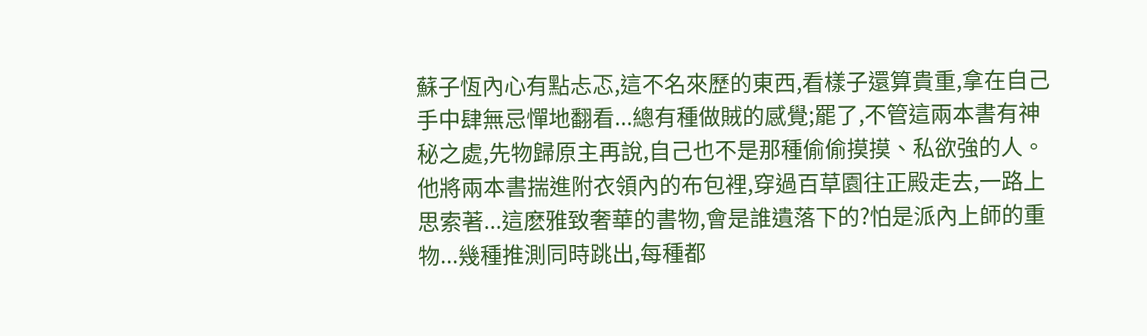蘇子恆內心有點忐忑,這不名來歷的東西,看樣子還算貴重,拿在自己手中肆無忌憚地翻看...總有種做賊的感覺;罷了,不管這兩本書有神秘之處,先物歸原主再說,自己也不是那種偷偷摸摸、私欲強的人。
他將兩本書揣進附衣領內的布包裡,穿過百草園往正殿走去,一路上思索著...這麽雅致奢華的書物,會是誰遺落下的?怕是派內上師的重物...幾種推測同時跳出,每種都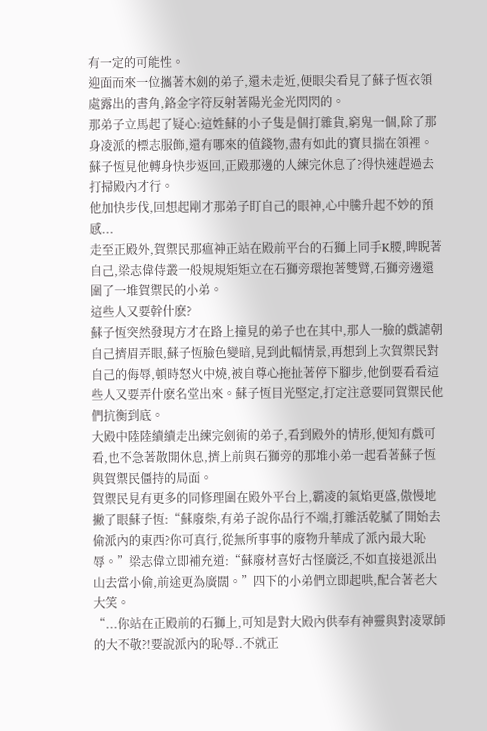有一定的可能性。
迎面而來一位攜著木劍的弟子,還未走近,便眼尖看見了蘇子恆衣領處露出的書角,鉻金字符反射著陽光金光閃閃的。
那弟子立馬起了疑心:這姓蘇的小子隻是個打雜貨,窮鬼一個,除了那身凌派的標志服飾,還有哪來的值錢物,盡有如此的寶貝揣在領裡。
蘇子恆見他轉身快步返回,正殿那邊的人練完休息了?得快速趕過去打掃殿內才行。
他加快步伐,回想起剛才那弟子盯自己的眼神,心中騰升起不妙的預感...
走至正殿外,賀禦民那瘟神正站在殿前平台的石獅上同手K腰,睥睨著自己,梁志偉侍叢一般規規矩矩立在石獅旁環抱著雙臂,石獅旁邊還圍了一堆賀禦民的小弟。
這些人又要幹什麽?
蘇子恆突然發現方才在路上撞見的弟子也在其中,那人一臉的戲謔朝自己擠眉弄眼,蘇子恆臉色變暗,見到此幅情景,再想到上次賀禦民對自己的侮辱,頓時怒火中燒,被自尊心拖扯著停下腳步,他倒要看看這些人又要弄什麽名堂出來。蘇子恆目光堅定,打定注意要同賀禦民他們抗衡到底。
大殿中陸陸續續走出練完劍術的弟子,看到殿外的情形,便知有戲可看,也不急著散開休息,擠上前與石獅旁的那堆小弟一起看著蘇子恆與賀禦民僵持的局面。
賀禦民見有更多的同修理圍在殿外平台上,霸凌的氣焰更盛,傲慢地撇了眼蘇子恆:“蘇廢柴,有弟子說你品行不端,打雜活乾膩了開始去偷派內的東西?你可真行,從無所事事的廢物升華成了派內最大恥辱。”梁志偉立即補充道:“蘇廢材喜好古怪廣泛,不如直接退派出山去當小偷,前途更為廣闊。”四下的小弟們立即起哄,配合著老大大笑。
“...你站在正殿前的石獅上,可知是對大殿內供奉有神靈與對凌眾師的大不敬?!要說派內的恥辱..不就正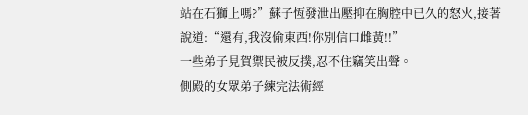站在石獅上嗎?”蘇子恆發泄出壓抑在胸腔中已久的怒火,接著說道:“還有,我沒偷東西!你別信口雌黃!!”
一些弟子見賀禦民被反撲,忍不住竊笑出聲。
側殿的女眾弟子練完法術經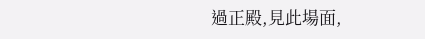過正殿,見此場面,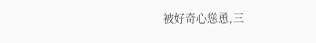被好奇心慫恿,三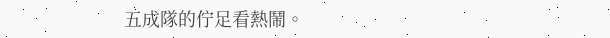五成隊的佇足看熱鬧。